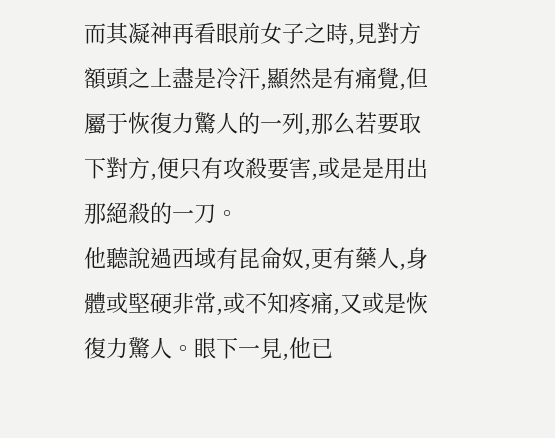而其凝神再看眼前女子之時,見對方額頭之上盡是冷汗,顯然是有痛覺,但屬于恢復力驚人的一列,那么若要取下對方,便只有攻殺要害,或是是用出那絕殺的一刀。
他聽說過西域有昆侖奴,更有藥人,身體或堅硬非常,或不知疼痛,又或是恢復力驚人。眼下一見,他已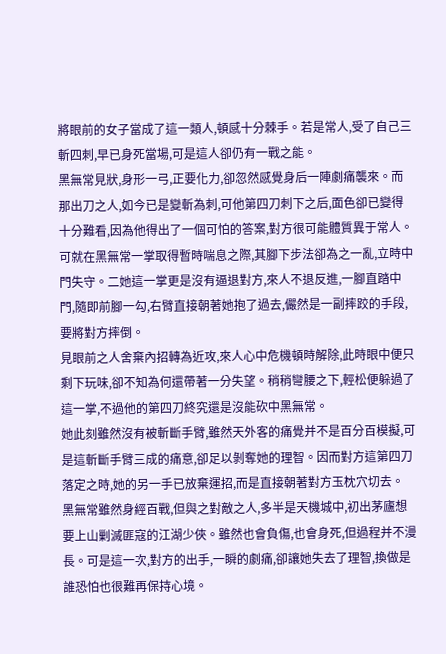將眼前的女子當成了這一類人,頓感十分棘手。若是常人,受了自己三斬四刺,早已身死當場,可是這人卻仍有一戰之能。
黑無常見狀,身形一弓,正要化力,卻忽然感覺身后一陣劇痛襲來。而那出刀之人,如今已是變斬為刺,可他第四刀刺下之后,面色卻已變得十分難看,因為他得出了一個可怕的答案,對方很可能體質異于常人。
可就在黑無常一掌取得暫時喘息之際,其腳下步法卻為之一亂,立時中門失守。二她這一掌更是沒有逼退對方,來人不退反進,一腳直踏中門,隨即前腳一勾,右臂直接朝著她抱了過去,儼然是一副摔跤的手段,要將對方摔倒。
見眼前之人舍棄內招轉為近攻,來人心中危機頓時解除,此時眼中便只剩下玩味,卻不知為何還帶著一分失望。稍稍彎腰之下,輕松便躲過了這一掌,不過他的第四刀終究還是沒能砍中黑無常。
她此刻雖然沒有被斬斷手臂,雖然天外客的痛覺并不是百分百模擬,可是這斬斷手臂三成的痛意,卻足以剝奪她的理智。因而對方這第四刀落定之時,她的另一手已放棄運招,而是直接朝著對方玉枕穴切去。
黑無常雖然身經百戰,但與之對敵之人,多半是天機城中,初出茅廬想要上山剿滅匪寇的江湖少俠。雖然也會負傷,也會身死,但過程并不漫長。可是這一次,對方的出手,一瞬的劇痛,卻讓她失去了理智,換做是誰恐怕也很難再保持心境。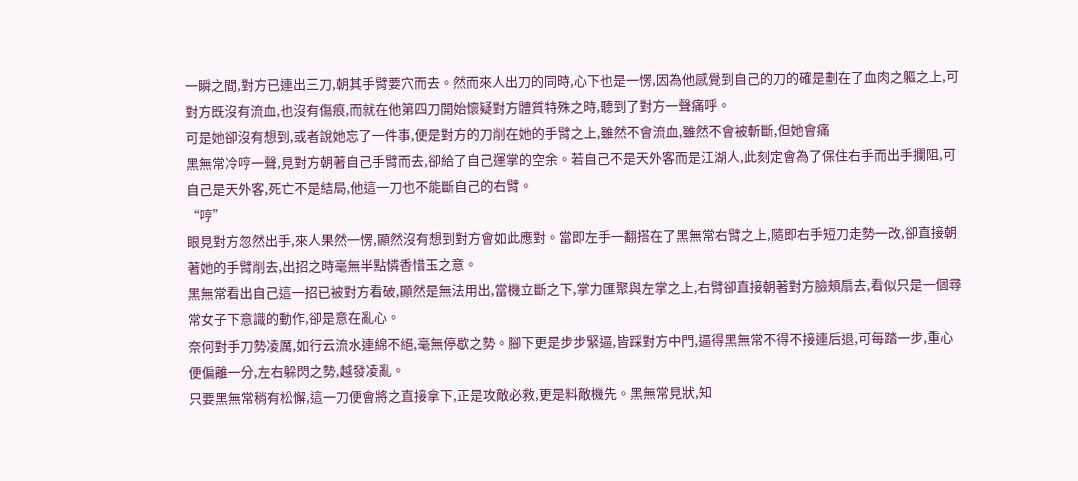一瞬之間,對方已連出三刀,朝其手臂要穴而去。然而來人出刀的同時,心下也是一愣,因為他感覺到自己的刀的確是劃在了血肉之軀之上,可對方既沒有流血,也沒有傷痕,而就在他第四刀開始懷疑對方體質特殊之時,聽到了對方一聲痛呼。
可是她卻沒有想到,或者說她忘了一件事,便是對方的刀削在她的手臂之上,雖然不會流血,雖然不會被斬斷,但她會痛
黑無常冷哼一聲,見對方朝著自己手臂而去,卻給了自己運掌的空余。若自己不是天外客而是江湖人,此刻定會為了保住右手而出手攔阻,可自己是天外客,死亡不是結局,他這一刀也不能斷自己的右臂。
“哼”
眼見對方忽然出手,來人果然一愣,顯然沒有想到對方會如此應對。當即左手一翻搭在了黑無常右臂之上,隨即右手短刀走勢一改,卻直接朝著她的手臂削去,出招之時毫無半點憐香惜玉之意。
黑無常看出自己這一招已被對方看破,顯然是無法用出,當機立斷之下,掌力匯聚與左掌之上,右臂卻直接朝著對方臉頰扇去,看似只是一個尋常女子下意識的動作,卻是意在亂心。
奈何對手刀勢凌厲,如行云流水連綿不絕,毫無停歇之勢。腳下更是步步緊逼,皆踩對方中門,逼得黑無常不得不接連后退,可每踏一步,重心便偏離一分,左右躲閃之勢,越發凌亂。
只要黑無常稍有松懈,這一刀便會將之直接拿下,正是攻敵必救,更是料敵機先。黑無常見狀,知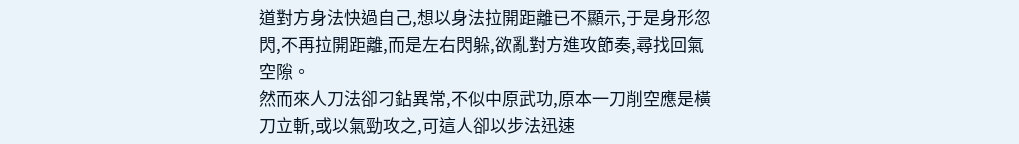道對方身法快過自己,想以身法拉開距離已不顯示,于是身形忽閃,不再拉開距離,而是左右閃躲,欲亂對方進攻節奏,尋找回氣空隙。
然而來人刀法卻刁鉆異常,不似中原武功,原本一刀削空應是橫刀立斬,或以氣勁攻之,可這人卻以步法迅速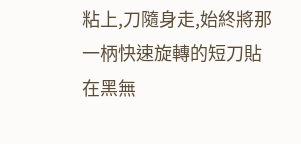粘上,刀隨身走,始終將那一柄快速旋轉的短刀貼在黑無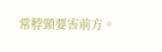常脖頸要害前方。